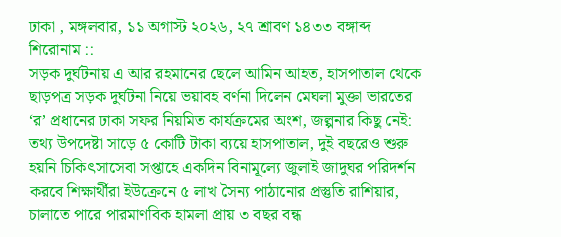ঢাকা , মঙ্গলবার, ১১ অগাস্ট ২০২৬, ২৭ শ্রাবণ ১৪৩৩ বঙ্গাব্দ
শিরোনাম ::
সড়ক দুর্ঘটনায় এ আর রহমানের ছেলে আমিন আহত, হাসপাতাল থেকে ছাড়পত্র সড়ক দুর্ঘটনা নিয়ে ভয়াবহ বর্ণনা দিলেন মেঘলা মুক্তা ভারতের ‘র’ প্রধানের ঢাকা সফর নিয়মিত কার্যক্রমের অংশ, জল্পনার কিছু নেই: তথ্য উপদেষ্টা সাড়ে ৫ কোটি টাকা ব্যয়ে হাসপাতাল, দুই বছরেও শুরু হয়নি চিকিৎসাসেবা সপ্তাহে একদিন বিনামূল্যে জুলাই জাদুঘর পরিদর্শন করবে শিক্ষার্থীরা ইউক্রেনে ৫ লাখ সৈন্য পাঠানোর প্রস্তুতি রাশিয়ার, চালাতে পারে পারমাণবিক হামলা প্রায় ৩ বছর বন্ধ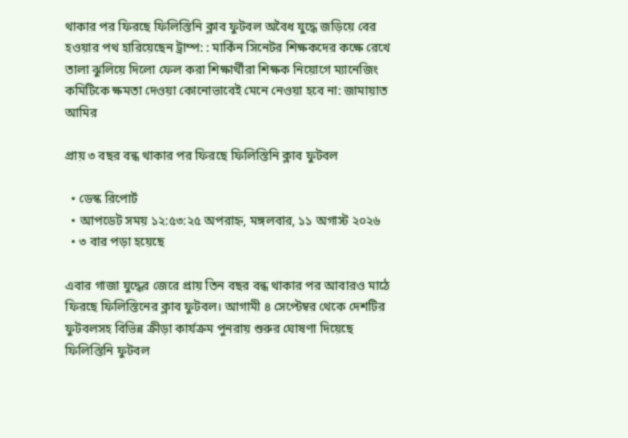থাকার পর ফিরছে ফিলিস্তিনি ক্লাব ফুটবল অবৈধ যুদ্ধে জড়িয়ে বের হওয়ার পথ হারিয়েছেন ট্রাম্প: : মার্কিন সিনেটর শিক্ষকদের কক্ষে রেখে তালা ঝুলিয়ে দিলো ফেল করা শিক্ষার্থীরা শিক্ষক নিয়োগে ম্যানেজিং কমিটিকে ক্ষমতা দেওয়া কোনোভাবেই মেনে নেওয়া হবে না: জামায়াত আমির

প্রায় ৩ বছর বন্ধ থাকার পর ফিরছে ফিলিস্তিনি ক্লাব ফুটবল

  • ডেস্ক রিপোর্ট
  • আপডেট সময় ১২:৫৩:২৫ অপরাহ্ন, মঙ্গলবার, ১১ অগাস্ট ২০২৬
  • ৩ বার পড়া হয়েছে

এবার গাজা যুদ্ধের জেরে প্রায় তিন বছর বন্ধ থাকার পর আবারও মাঠে ফিরছে ফিলিস্তিনের ক্লাব ফুটবল। আগামী ৪ সেপ্টেম্বর থেকে দেশটির ফুটবলসহ বিভিন্ন ক্রীড়া কার্যক্রম পুনরায় শুরুর ঘোষণা দিয়েছে ফিলিস্তিনি ফুটবল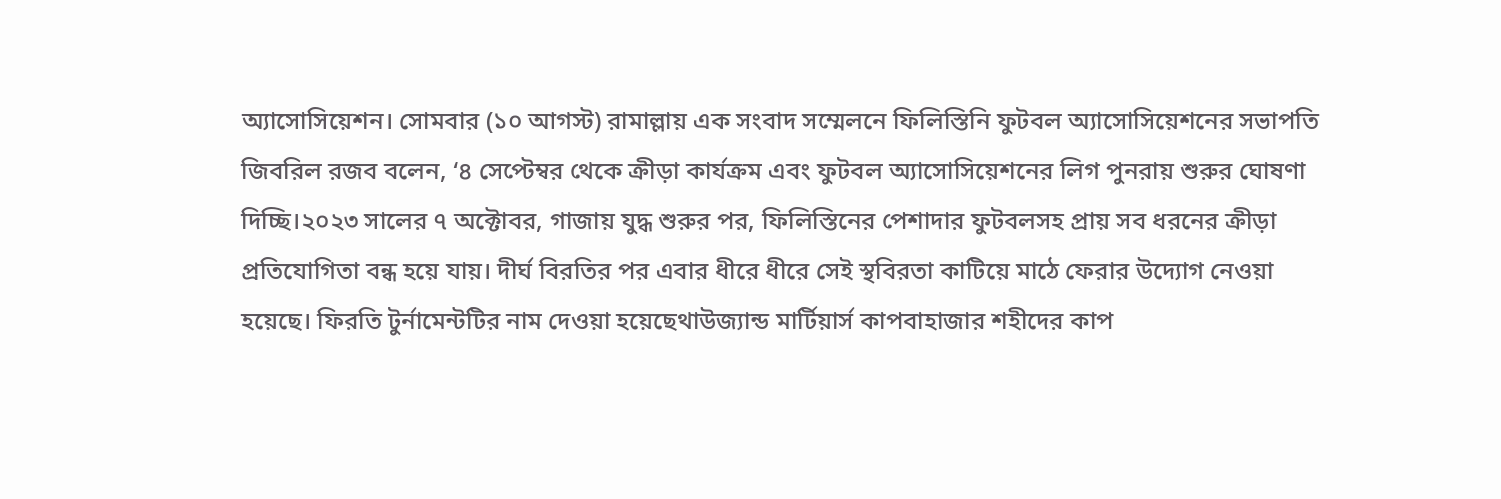অ্যাসোসিয়েশন। সোমবার (১০ আগস্ট) রামাল্লায় এক সংবাদ সম্মেলনে ফিলিস্তিনি ফুটবল অ্যাসোসিয়েশনের সভাপতি জিবরিল রজব বলেন, ‘৪ সেপ্টেম্বর থেকে ক্রীড়া কার্যক্রম এবং ফুটবল অ্যাসোসিয়েশনের লিগ পুনরায় শুরুর ঘোষণা দিচ্ছি।২০২৩ সালের ৭ অক্টোবর, গাজায় যুদ্ধ শুরুর পর, ফিলিস্তিনের পেশাদার ফুটবলসহ প্রায় সব ধরনের ক্রীড়া প্রতিযোগিতা বন্ধ হয়ে যায়। দীর্ঘ বিরতির পর এবার ধীরে ধীরে সেই স্থবিরতা কাটিয়ে মাঠে ফেরার উদ্যোগ নেওয়া হয়েছে। ফিরতি টুর্নামেন্টটির নাম দেওয়া হয়েছেথাউজ্যান্ড মার্টিয়ার্স কাপবাহাজার শহীদের কাপ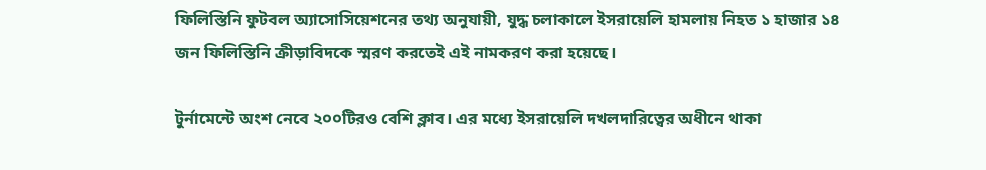ফিলিস্তিনি ফুটবল অ্যাসোসিয়েশনের তথ্য অনুযায়ী, যুদ্ধ চলাকালে ইসরায়েলি হামলায় নিহত ১ হাজার ১৪ জন ফিলিস্তিনি ক্রীড়াবিদকে স্মরণ করতেই এই নামকরণ করা হয়েছে।

টুর্নামেন্টে অংশ নেবে ২০০টিরও বেশি ক্লাব। এর মধ্যে ইসরায়েলি দখলদারিত্বের অধীনে থাকা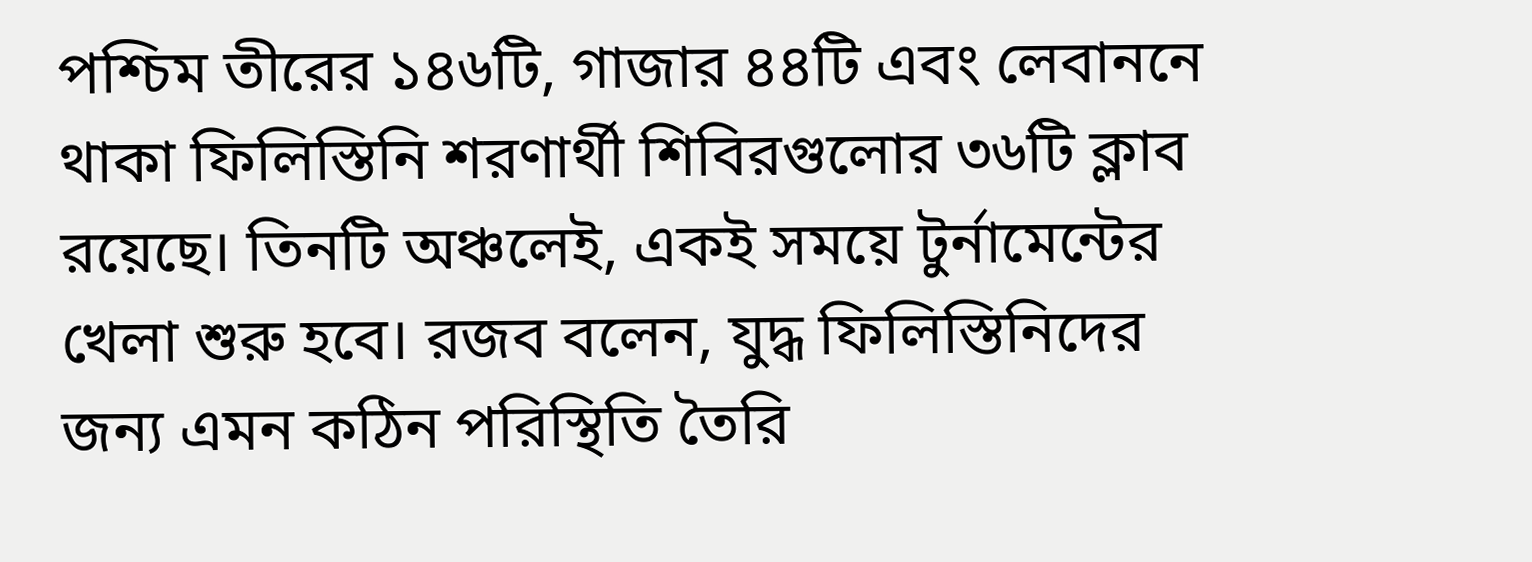পশ্চিম তীরের ১৪৬টি, গাজার ৪৪টি এবং লেবাননে থাকা ফিলিস্তিনি শরণার্থী শিবিরগুলোর ৩৬টি ক্লাব রয়েছে। তিনটি অঞ্চলেই, একই সময়ে টুর্নামেন্টের খেলা শুরু হবে। রজব বলেন, যুদ্ধ ফিলিস্তিনিদের জন্য এমন কঠিন পরিস্থিতি তৈরি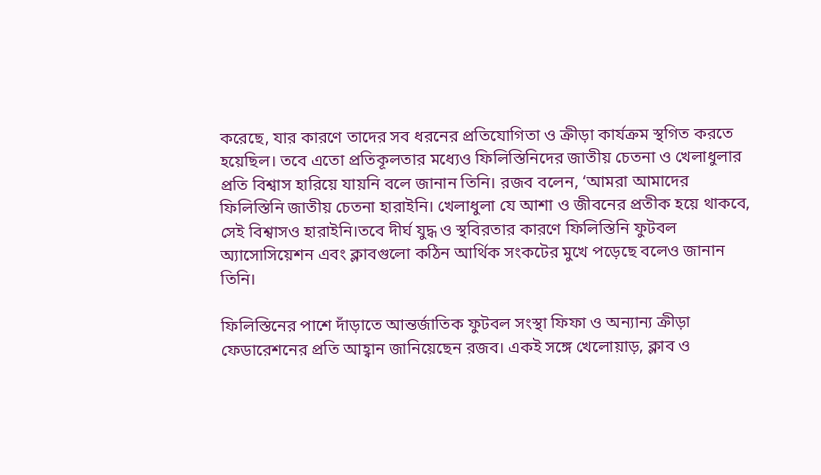করেছে, যার কারণে তাদের সব ধরনের প্রতিযোগিতা ও ক্রীড়া কার্যক্রম স্থগিত করতে হয়েছিল। তবে এতো প্রতিকূলতার মধ্যেও ফিলিস্তিনিদের জাতীয় চেতনা ও খেলাধুলার প্রতি বিশ্বাস হারিয়ে যায়নি বলে জানান তিনি। রজব বলেন, ‘আমরা আমাদের ফিলিস্তিনি জাতীয় চেতনা হারাইনি। খেলাধুলা যে আশা ও জীবনের প্রতীক হয়ে থাকবে, সেই বিশ্বাসও হারাইনি।তবে দীর্ঘ যুদ্ধ ও স্থবিরতার কারণে ফিলিস্তিনি ফুটবল অ্যাসোসিয়েশন এবং ক্লাবগুলো কঠিন আর্থিক সংকটের মুখে পড়েছে বলেও জানান তিনি।

ফিলিস্তিনের পাশে দাঁড়াতে আন্তর্জাতিক ফুটবল সংস্থা ফিফা ও অন্যান্য ক্রীড়া ফেডারেশনের প্রতি আহ্বান জানিয়েছেন রজব। একই সঙ্গে খেলোয়াড়, ক্লাব ও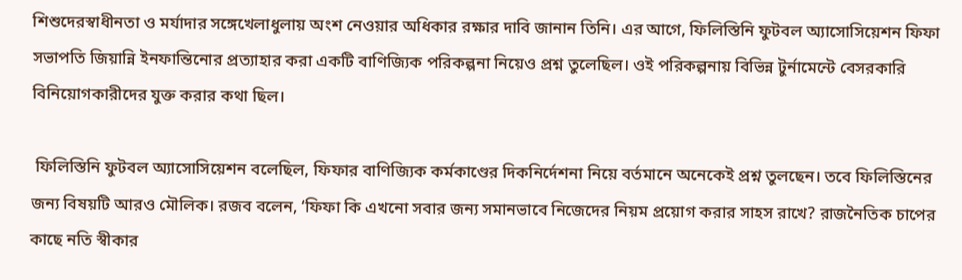শিশুদেরস্বাধীনতা ও মর্যাদার সঙ্গেখেলাধুলায় অংশ নেওয়ার অধিকার রক্ষার দাবি জানান তিনি। এর আগে, ফিলিস্তিনি ফুটবল অ্যাসোসিয়েশন ফিফা সভাপতি জিয়ান্নি ইনফান্তিনোর প্রত্যাহার করা একটি বাণিজ্যিক পরিকল্পনা নিয়েও প্রশ্ন তুলেছিল। ওই পরিকল্পনায় বিভিন্ন টুর্নামেন্টে বেসরকারি বিনিয়োগকারীদের যুক্ত করার কথা ছিল।

 ফিলিস্তিনি ফুটবল অ্যাসোসিয়েশন বলেছিল, ফিফার বাণিজ্যিক কর্মকাণ্ডের দিকনির্দেশনা নিয়ে বর্তমানে অনেকেই প্রশ্ন তুলছেন। তবে ফিলিস্তিনের জন্য বিষয়টি আরও মৌলিক। রজব বলেন, ‘ফিফা কি এখনো সবার জন্য সমানভাবে নিজেদের নিয়ম প্রয়োগ করার সাহস রাখে? রাজনৈতিক চাপের কাছে নতি স্বীকার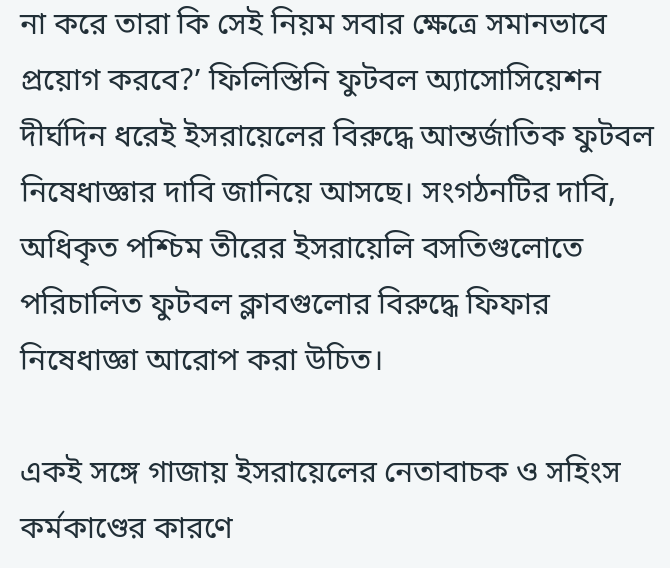না করে তারা কি সেই নিয়ম সবার ক্ষেত্রে সমানভাবে প্রয়োগ করবে?’ ফিলিস্তিনি ফুটবল অ্যাসোসিয়েশন দীর্ঘদিন ধরেই ইসরায়েলের বিরুদ্ধে আন্তর্জাতিক ফুটবল নিষেধাজ্ঞার দাবি জানিয়ে আসছে। সংগঠনটির দাবি, অধিকৃত পশ্চিম তীরের ইসরায়েলি বসতিগুলোতে পরিচালিত ফুটবল ক্লাবগুলোর বিরুদ্ধে ফিফার নিষেধাজ্ঞা আরোপ করা উচিত।

একই সঙ্গে গাজায় ইসরায়েলের নেতাবাচক ও সহিংস কর্মকাণ্ডের কারণে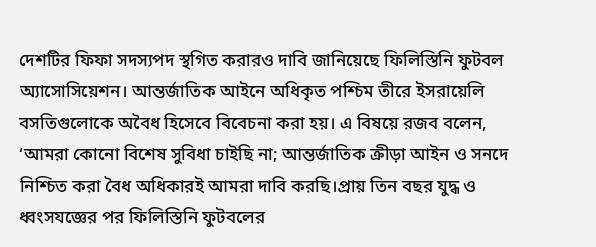দেশটির ফিফা সদস্যপদ স্থগিত করারও দাবি জানিয়েছে ফিলিস্তিনি ফুটবল অ্যাসোসিয়েশন। আন্তর্জাতিক আইনে অধিকৃত পশ্চিম তীরে ইসরায়েলি বসতিগুলোকে অবৈধ হিসেবে বিবেচনা করা হয়। এ বিষয়ে রজব বলেন, ‘আমরা কোনো বিশেষ সুবিধা চাইছি না; আন্তর্জাতিক ক্রীড়া আইন ও সনদে নিশ্চিত করা বৈধ অধিকারই আমরা দাবি করছি।প্রায় তিন বছর যুদ্ধ ও ধ্বংসযজ্ঞের পর ফিলিস্তিনি ফুটবলের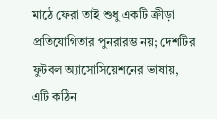মাঠে ফেরা তাই শুধু একটি ক্রীড়া প্রতিযোগিতার পুনরারম্ভ নয়; দেশটির ফুটবল অ্যাসোসিয়েশনের ভাষায়, এটি কঠিন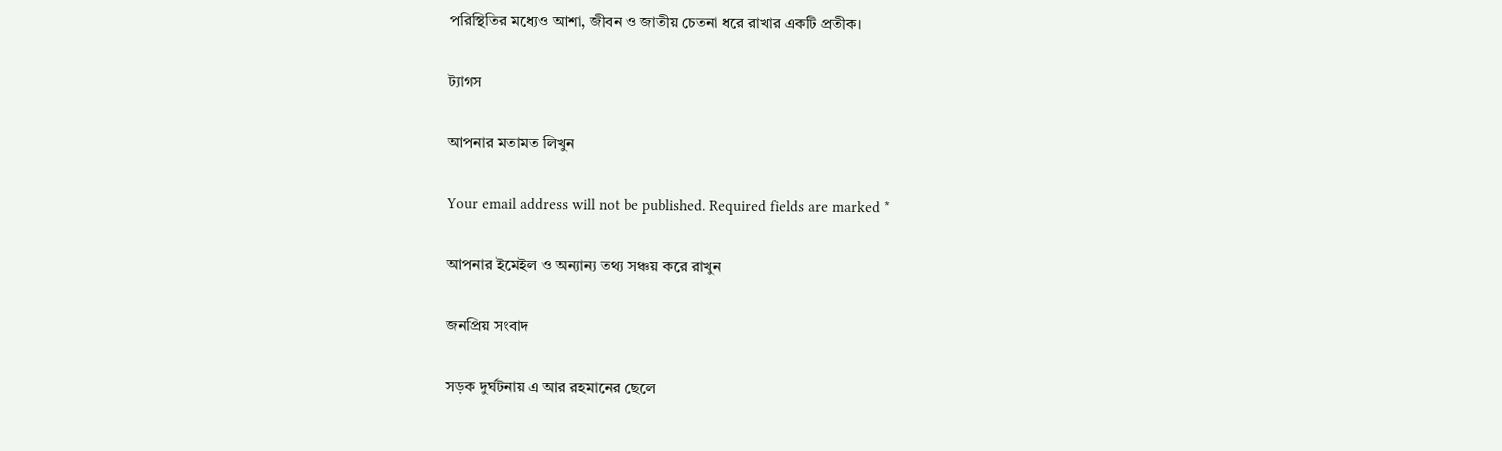পরিস্থিতির মধ্যেও আশা, জীবন ও জাতীয় চেতনা ধরে রাখার একটি প্রতীক।

ট্যাগস

আপনার মতামত লিখুন

Your email address will not be published. Required fields are marked *

আপনার ইমেইল ও অন্যান্য তথ্য সঞ্চয় করে রাখুন

জনপ্রিয় সংবাদ

সড়ক দুর্ঘটনায় এ আর রহমানের ছেলে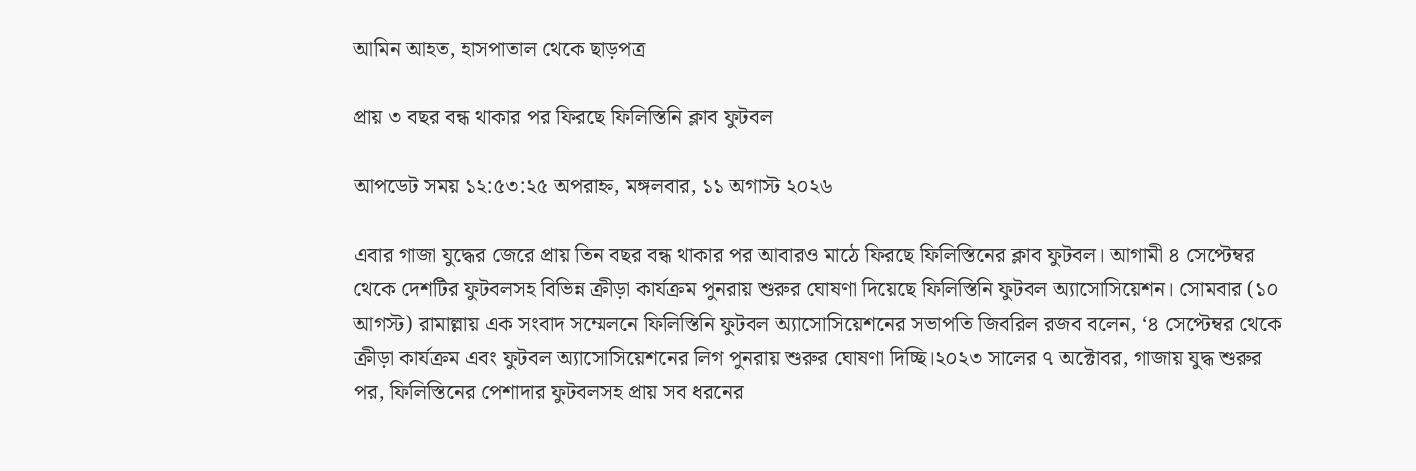আমিন আহত, হাসপাতাল থেকে ছাড়পত্র

প্রায় ৩ বছর বন্ধ থাকার পর ফিরছে ফিলিস্তিনি ক্লাব ফুটবল

আপডেট সময় ১২:৫৩:২৫ অপরাহ্ন, মঙ্গলবার, ১১ অগাস্ট ২০২৬

এবার গাজা যুদ্ধের জেরে প্রায় তিন বছর বন্ধ থাকার পর আবারও মাঠে ফিরছে ফিলিস্তিনের ক্লাব ফুটবল। আগামী ৪ সেপ্টেম্বর থেকে দেশটির ফুটবলসহ বিভিন্ন ক্রীড়া কার্যক্রম পুনরায় শুরুর ঘোষণা দিয়েছে ফিলিস্তিনি ফুটবল অ্যাসোসিয়েশন। সোমবার (১০ আগস্ট) রামাল্লায় এক সংবাদ সম্মেলনে ফিলিস্তিনি ফুটবল অ্যাসোসিয়েশনের সভাপতি জিবরিল রজব বলেন, ‘৪ সেপ্টেম্বর থেকে ক্রীড়া কার্যক্রম এবং ফুটবল অ্যাসোসিয়েশনের লিগ পুনরায় শুরুর ঘোষণা দিচ্ছি।২০২৩ সালের ৭ অক্টোবর, গাজায় যুদ্ধ শুরুর পর, ফিলিস্তিনের পেশাদার ফুটবলসহ প্রায় সব ধরনের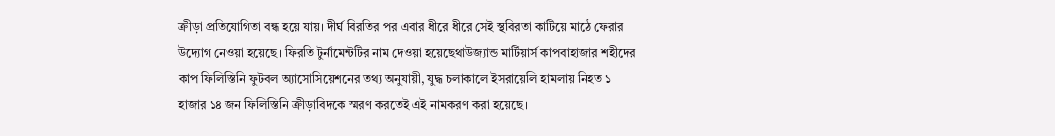ক্রীড়া প্রতিযোগিতা বন্ধ হয়ে যায়। দীর্ঘ বিরতির পর এবার ধীরে ধীরে সেই স্থবিরতা কাটিয়ে মাঠে ফেরার উদ্যোগ নেওয়া হয়েছে। ফিরতি টুর্নামেন্টটির নাম দেওয়া হয়েছেথাউজ্যান্ড মার্টিয়ার্স কাপবাহাজার শহীদের কাপ ফিলিস্তিনি ফুটবল অ্যাসোসিয়েশনের তথ্য অনুযায়ী, যুদ্ধ চলাকালে ইসরায়েলি হামলায় নিহত ১ হাজার ১৪ জন ফিলিস্তিনি ক্রীড়াবিদকে স্মরণ করতেই এই নামকরণ করা হয়েছে।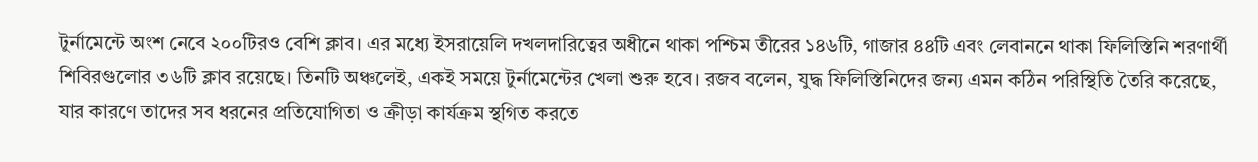টুর্নামেন্টে অংশ নেবে ২০০টিরও বেশি ক্লাব। এর মধ্যে ইসরায়েলি দখলদারিত্বের অধীনে থাকা পশ্চিম তীরের ১৪৬টি, গাজার ৪৪টি এবং লেবাননে থাকা ফিলিস্তিনি শরণার্থী শিবিরগুলোর ৩৬টি ক্লাব রয়েছে। তিনটি অঞ্চলেই, একই সময়ে টুর্নামেন্টের খেলা শুরু হবে। রজব বলেন, যুদ্ধ ফিলিস্তিনিদের জন্য এমন কঠিন পরিস্থিতি তৈরি করেছে, যার কারণে তাদের সব ধরনের প্রতিযোগিতা ও ক্রীড়া কার্যক্রম স্থগিত করতে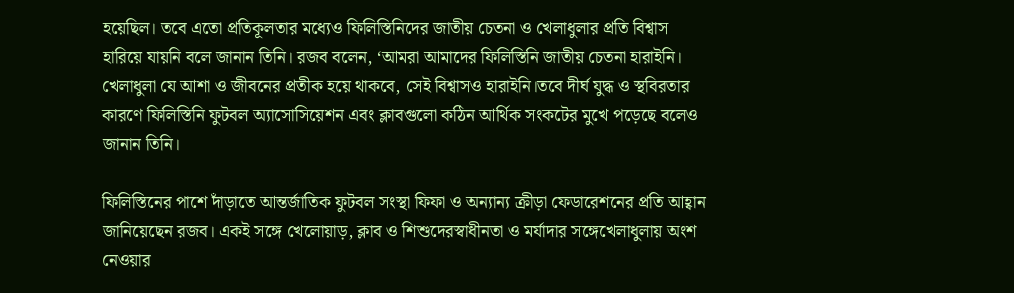হয়েছিল। তবে এতো প্রতিকূলতার মধ্যেও ফিলিস্তিনিদের জাতীয় চেতনা ও খেলাধুলার প্রতি বিশ্বাস হারিয়ে যায়নি বলে জানান তিনি। রজব বলেন, ‘আমরা আমাদের ফিলিস্তিনি জাতীয় চেতনা হারাইনি। খেলাধুলা যে আশা ও জীবনের প্রতীক হয়ে থাকবে, সেই বিশ্বাসও হারাইনি।তবে দীর্ঘ যুদ্ধ ও স্থবিরতার কারণে ফিলিস্তিনি ফুটবল অ্যাসোসিয়েশন এবং ক্লাবগুলো কঠিন আর্থিক সংকটের মুখে পড়েছে বলেও জানান তিনি।

ফিলিস্তিনের পাশে দাঁড়াতে আন্তর্জাতিক ফুটবল সংস্থা ফিফা ও অন্যান্য ক্রীড়া ফেডারেশনের প্রতি আহ্বান জানিয়েছেন রজব। একই সঙ্গে খেলোয়াড়, ক্লাব ও শিশুদেরস্বাধীনতা ও মর্যাদার সঙ্গেখেলাধুলায় অংশ নেওয়ার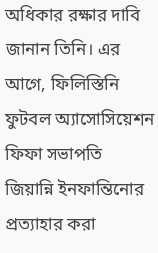অধিকার রক্ষার দাবি জানান তিনি। এর আগে, ফিলিস্তিনি ফুটবল অ্যাসোসিয়েশন ফিফা সভাপতি জিয়ান্নি ইনফান্তিনোর প্রত্যাহার করা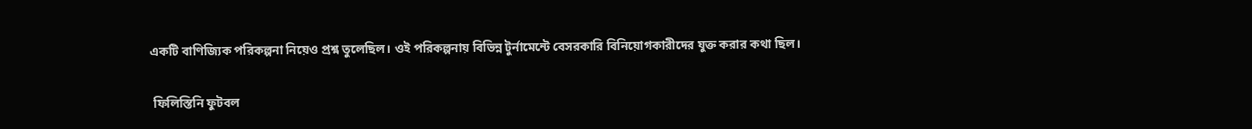একটি বাণিজ্যিক পরিকল্পনা নিয়েও প্রশ্ন তুলেছিল। ওই পরিকল্পনায় বিভিন্ন টুর্নামেন্টে বেসরকারি বিনিয়োগকারীদের যুক্ত করার কথা ছিল।

 ফিলিস্তিনি ফুটবল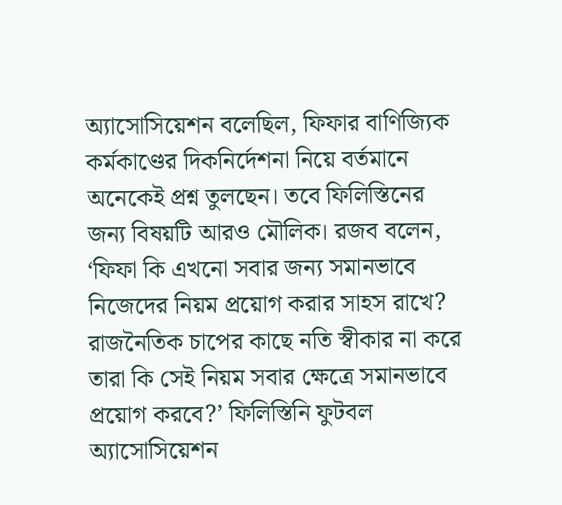অ্যাসোসিয়েশন বলেছিল, ফিফার বাণিজ্যিক কর্মকাণ্ডের দিকনির্দেশনা নিয়ে বর্তমানে অনেকেই প্রশ্ন তুলছেন। তবে ফিলিস্তিনের জন্য বিষয়টি আরও মৌলিক। রজব বলেন, ‘ফিফা কি এখনো সবার জন্য সমানভাবে নিজেদের নিয়ম প্রয়োগ করার সাহস রাখে? রাজনৈতিক চাপের কাছে নতি স্বীকার না করে তারা কি সেই নিয়ম সবার ক্ষেত্রে সমানভাবে প্রয়োগ করবে?’ ফিলিস্তিনি ফুটবল অ্যাসোসিয়েশন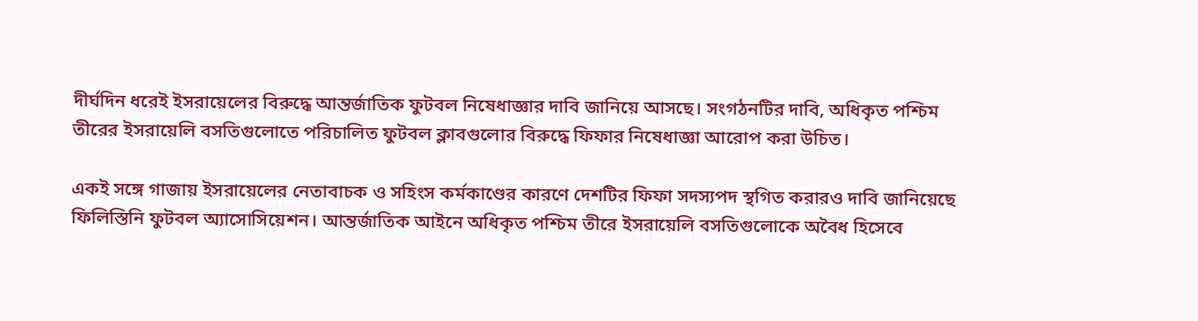দীর্ঘদিন ধরেই ইসরায়েলের বিরুদ্ধে আন্তর্জাতিক ফুটবল নিষেধাজ্ঞার দাবি জানিয়ে আসছে। সংগঠনটির দাবি, অধিকৃত পশ্চিম তীরের ইসরায়েলি বসতিগুলোতে পরিচালিত ফুটবল ক্লাবগুলোর বিরুদ্ধে ফিফার নিষেধাজ্ঞা আরোপ করা উচিত।

একই সঙ্গে গাজায় ইসরায়েলের নেতাবাচক ও সহিংস কর্মকাণ্ডের কারণে দেশটির ফিফা সদস্যপদ স্থগিত করারও দাবি জানিয়েছে ফিলিস্তিনি ফুটবল অ্যাসোসিয়েশন। আন্তর্জাতিক আইনে অধিকৃত পশ্চিম তীরে ইসরায়েলি বসতিগুলোকে অবৈধ হিসেবে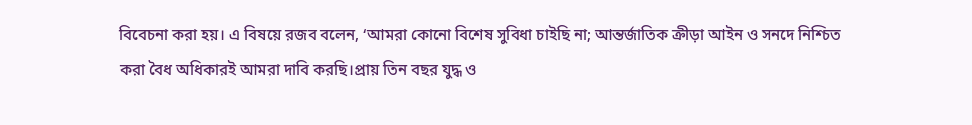বিবেচনা করা হয়। এ বিষয়ে রজব বলেন, ‘আমরা কোনো বিশেষ সুবিধা চাইছি না; আন্তর্জাতিক ক্রীড়া আইন ও সনদে নিশ্চিত করা বৈধ অধিকারই আমরা দাবি করছি।প্রায় তিন বছর যুদ্ধ ও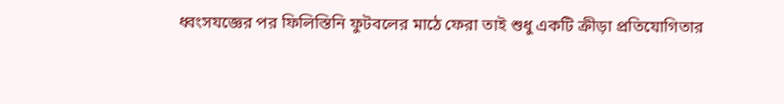ধ্বংসযজ্ঞের পর ফিলিস্তিনি ফুটবলের মাঠে ফেরা তাই শুধু একটি ক্রীড়া প্রতিযোগিতার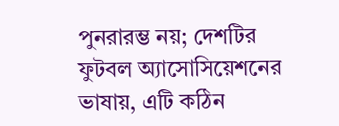পুনরারম্ভ নয়; দেশটির ফুটবল অ্যাসোসিয়েশনের ভাষায়, এটি কঠিন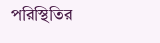পরিস্থিতির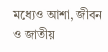মধ্যেও আশা, জীবন ও জাতীয়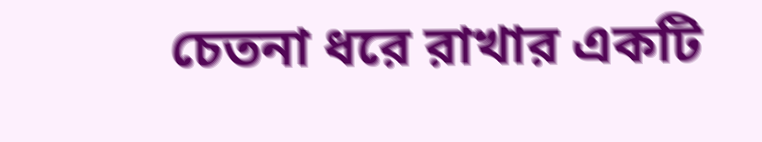চেতনা ধরে রাখার একটি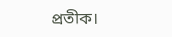প্রতীক।